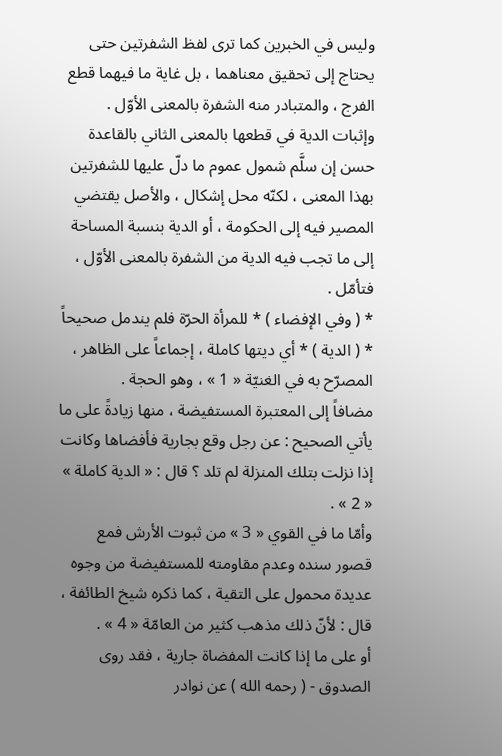وليس في الخبرين كما ترى لفظ الشفرتين حتى يحتاج إلى تحقيق معناهما ، بل غاية ما فيهما قطع الفرج ، والمتبادر منه الشفرة بالمعنى الأوّل .
وإثبات الدية في قطعها بالمعنى الثاني بالقاعدة حسن إن سلَّم شمول عموم ما دلّ عليها للشفرتين بهذا المعنى ، لكنّه محل إشكال ، والأصل يقتضي المصير فيه إلى الحكومة ، أو الدية بنسبة المساحة إلى ما تجب فيه الدية من الشفرة بالمعنى الأوّل ، فتأمّل .
* ( وفي الإفضاء ) * للمرأة الحرّة فلم يندمل صحيحاً * ( الدية ) * أي ديتها كاملة ، إجماعاً على الظاهر ، المصرّح به في الغنيّة « 1 » ، وهو الحجة .
مضافاً إلى المعتبرة المستفيضة ، منها زيادةً على ما يأتي الصحيح : عن رجل وقع بجارية فأفضاها وكانت إذا نزلت بتلك المنزلة لم تلد ؟ قال : « الدية كاملة » « 2 » .
وأمّا ما في القوي « 3 » من ثبوت الأرش فمع قصور سنده وعدم مقاومته للمستفيضة من وجوه عديدة محمول على التقية ، كما ذكره شيخ الطائفة ، قال : لأنّ ذلك مذهب كثير من العامّة « 4 » .
أو على ما إذا كانت المفضاة جارية ، فقد روى الصدوق - ( رحمه الله ) عن نوادر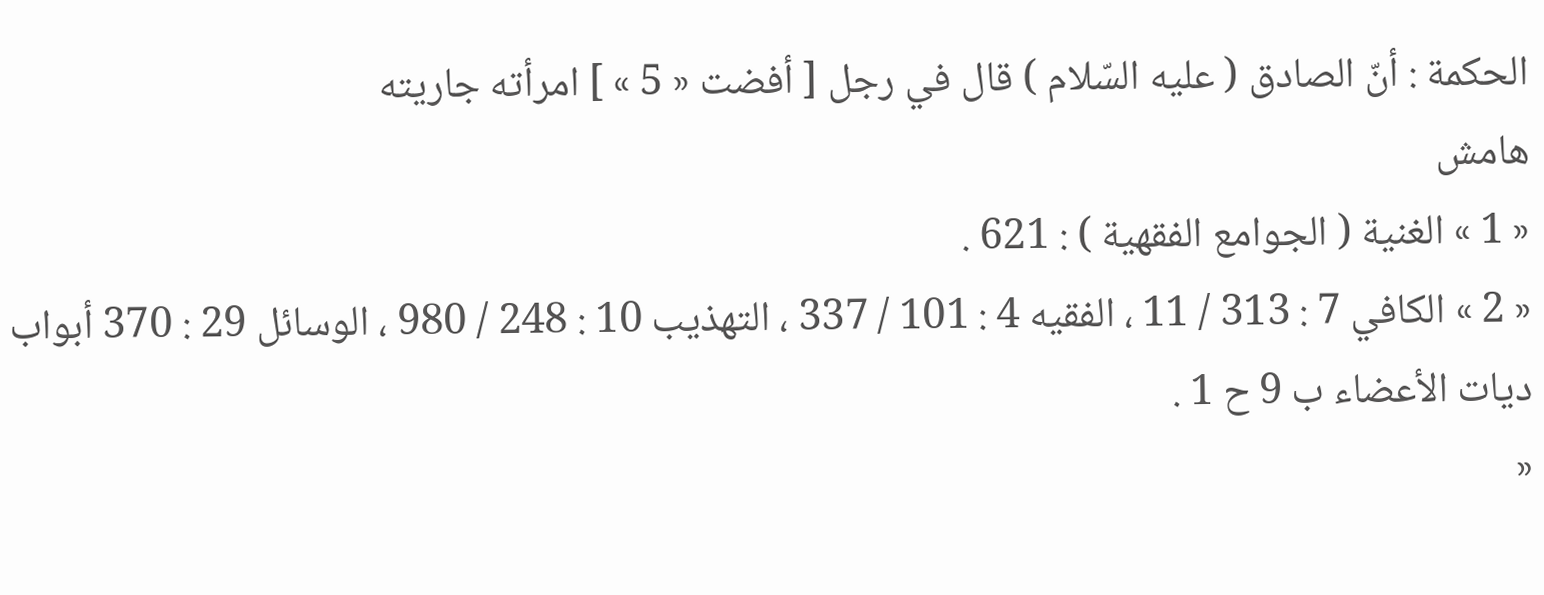الحكمة : أنّ الصادق ( عليه السّلام ) قال في رجل [ أفضت « 5 » ] امرأته جاريته
هامش
« 1 » الغنية ( الجوامع الفقهية ) : 621 .
« 2 » الكافي 7 : 313 / 11 ، الفقيه 4 : 101 / 337 ، التهذيب 10 : 248 / 980 ، الوسائل 29 : 370 أبواب ديات الأعضاء ب 9 ح 1 .
«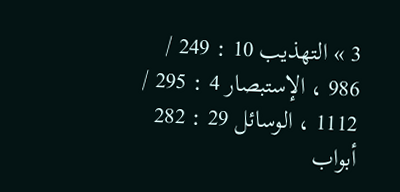3 » التهذيب 10 : 249 / 986 ، الإستبصار 4 : 295 / 1112 ، الوسائل 29 : 282 أبواب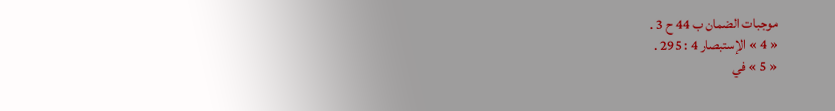موجبات الضمان ب 44 ح 3 .
« 4 » الإستبصار 4 : 295 .
« 5 » في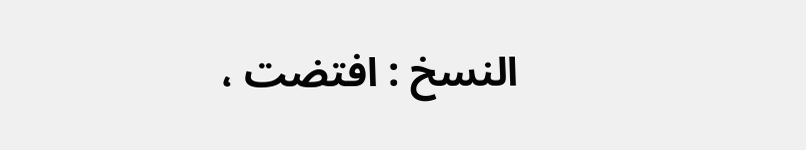النسخ : افتضت ،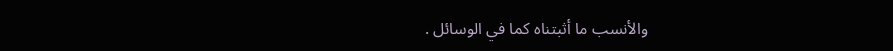والأنسب ما أثبتناه كما في الوسائل .